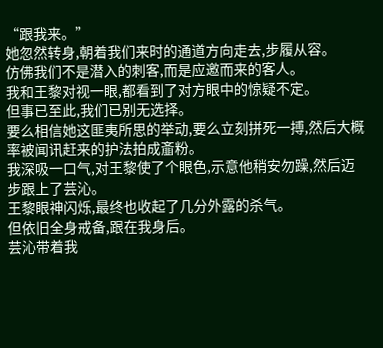“跟我来。”
她忽然转身,朝着我们来时的通道方向走去,步履从容。
仿佛我们不是潜入的刺客,而是应邀而来的客人。
我和王黎对视一眼,都看到了对方眼中的惊疑不定。
但事已至此,我们已别无选择。
要么相信她这匪夷所思的举动,要么立刻拼死一搏,然后大概率被闻讯赶来的护法拍成齑粉。
我深吸一口气,对王黎使了个眼色,示意他稍安勿躁,然后迈步跟上了芸沁。
王黎眼神闪烁,最终也收起了几分外露的杀气。
但依旧全身戒备,跟在我身后。
芸沁带着我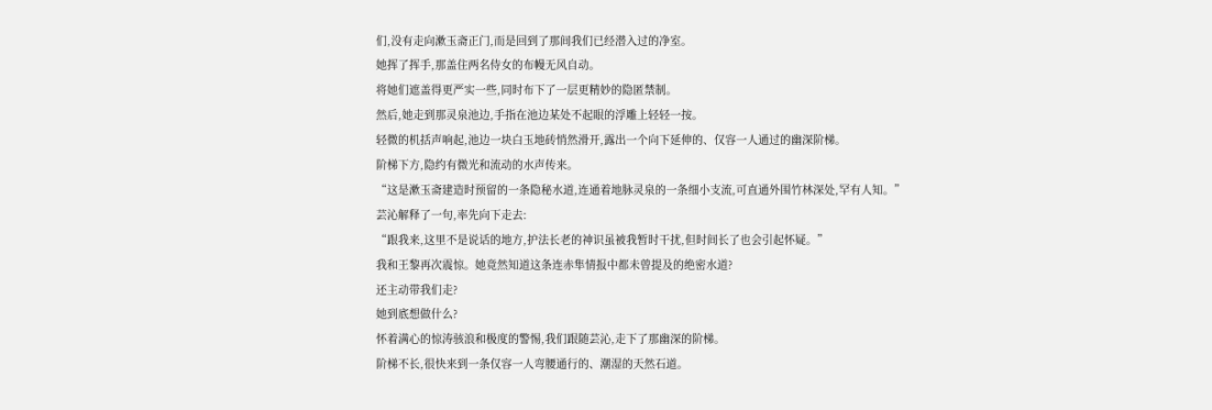们,没有走向漱玉斋正门,而是回到了那间我们已经潜入过的净室。
她挥了挥手,那盖住两名侍女的布幔无风自动。
将她们遮盖得更严实一些,同时布下了一层更精妙的隐匿禁制。
然后,她走到那灵泉池边,手指在池边某处不起眼的浮雕上轻轻一按。
轻微的机括声响起,池边一块白玉地砖悄然滑开,露出一个向下延伸的、仅容一人通过的幽深阶梯。
阶梯下方,隐约有微光和流动的水声传来。
“这是漱玉斋建造时预留的一条隐秘水道,连通着地脉灵泉的一条细小支流,可直通外围竹林深处,罕有人知。”
芸沁解释了一句,率先向下走去:
“跟我来,这里不是说话的地方,护法长老的神识虽被我暂时干扰,但时间长了也会引起怀疑。”
我和王黎再次震惊。她竟然知道这条连赤隼情报中都未曾提及的绝密水道?
还主动带我们走?
她到底想做什么?
怀着满心的惊涛骇浪和极度的警惕,我们跟随芸沁,走下了那幽深的阶梯。
阶梯不长,很快来到一条仅容一人弯腰通行的、潮湿的天然石道。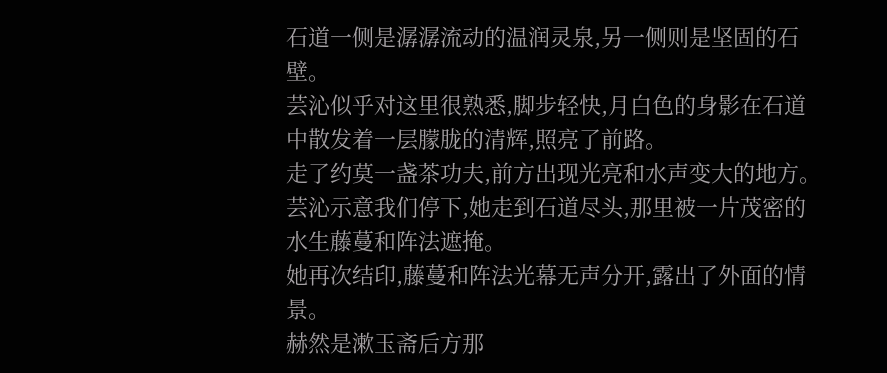石道一侧是潺潺流动的温润灵泉,另一侧则是坚固的石壁。
芸沁似乎对这里很熟悉,脚步轻快,月白色的身影在石道中散发着一层朦胧的清辉,照亮了前路。
走了约莫一盏茶功夫,前方出现光亮和水声变大的地方。
芸沁示意我们停下,她走到石道尽头,那里被一片茂密的水生藤蔓和阵法遮掩。
她再次结印,藤蔓和阵法光幕无声分开,露出了外面的情景。
赫然是漱玉斋后方那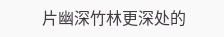片幽深竹林更深处的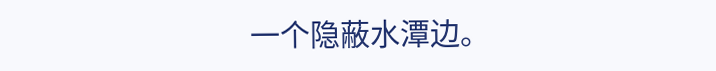一个隐蔽水潭边。